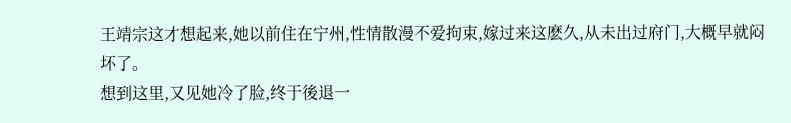王靖宗这才想起来,她以前住在宁州,性情散漫不爱拘束,嫁过来这麽久,从未出过府门,大概早就闷坏了。
想到这里,又见她冷了脸,终于後退一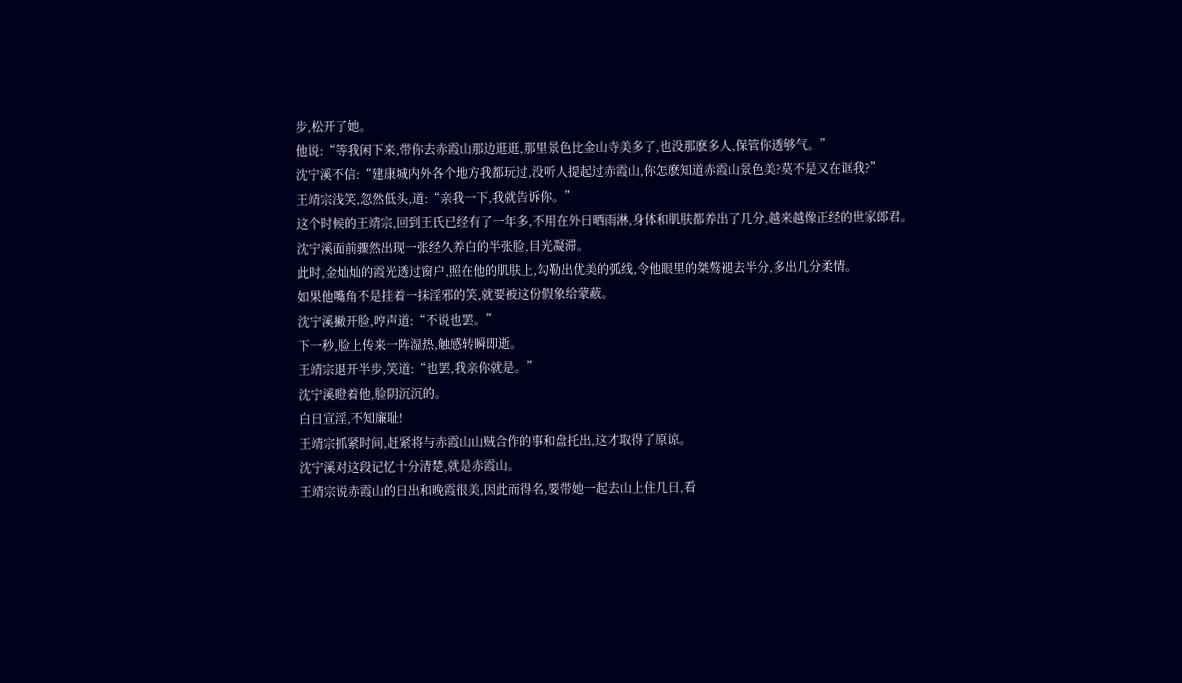步,松开了她。
他说:“等我闲下来,带你去赤霞山那边逛逛,那里景色比金山寺美多了,也没那麽多人,保管你透够气。”
沈宁溪不信:“建康城内外各个地方我都玩过,没听人提起过赤霞山,你怎麽知道赤霞山景色美?莫不是又在诓我?”
王靖宗浅笑,忽然低头,道:“亲我一下,我就告诉你。”
这个时候的王靖宗,回到王氏已经有了一年多,不用在外日晒雨淋,身体和肌肤都养出了几分,越来越像正经的世家郎君。
沈宁溪面前骤然出现一张经久养白的半张脸,目光凝滞。
此时,金灿灿的霞光透过窗户,照在他的肌肤上,勾勒出优美的弧线,令他眼里的桀骜褪去半分,多出几分柔情。
如果他嘴角不是挂着一抹淫邪的笑,就要被这份假象给蒙蔽。
沈宁溪撇开脸,哼声道:“不说也罢。”
下一秒,脸上传来一阵湿热,触感转瞬即逝。
王靖宗退开半步,笑道:“也罢,我亲你就是。”
沈宁溪瞪着他,脸阴沉沉的。
白日宣淫,不知廉耻!
王靖宗抓紧时间,赶紧将与赤霞山山贼合作的事和盘托出,这才取得了原谅。
沈宁溪对这段记忆十分清楚,就是赤霞山。
王靖宗说赤霞山的日出和晚霞很美,因此而得名,要带她一起去山上住几日,看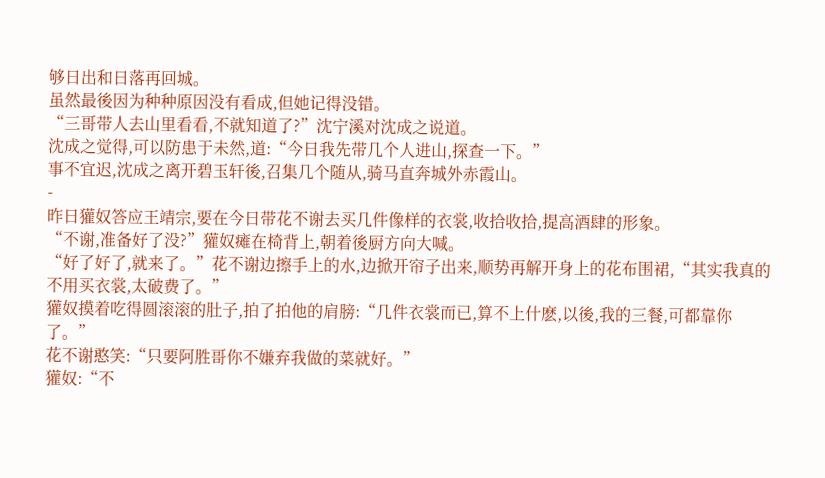够日出和日落再回城。
虽然最後因为种种原因没有看成,但她记得没错。
“三哥带人去山里看看,不就知道了?”沈宁溪对沈成之说道。
沈成之觉得,可以防患于未然,道:“今日我先带几个人进山,探查一下。”
事不宜迟,沈成之离开碧玉轩後,召集几个随从,骑马直奔城外赤霞山。
-
昨日獾奴答应王靖宗,要在今日带花不谢去买几件像样的衣裳,收拾收拾,提高酒肆的形象。
“不谢,准备好了没?”獾奴瘫在椅背上,朝着後厨方向大喊。
“好了好了,就来了。”花不谢边擦手上的水,边掀开帘子出来,顺势再解开身上的花布围裙,“其实我真的不用买衣裳,太破费了。”
獾奴摸着吃得圆滚滚的肚子,拍了拍他的肩膀:“几件衣裳而已,算不上什麽,以後,我的三餐,可都靠你了。”
花不谢憨笑:“只要阿胜哥你不嫌弃我做的菜就好。”
獾奴:“不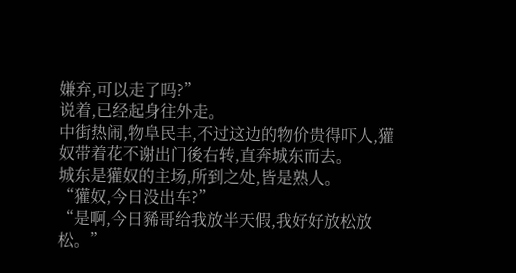嫌弃,可以走了吗?”
说着,已经起身往外走。
中街热闹,物阜民丰,不过这边的物价贵得吓人,獾奴带着花不谢出门後右转,直奔城东而去。
城东是獾奴的主场,所到之处,皆是熟人。
“獾奴,今日没出车?”
“是啊,今日豨哥给我放半天假,我好好放松放松。”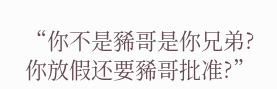“你不是豨哥是你兄弟?你放假还要豨哥批准?”